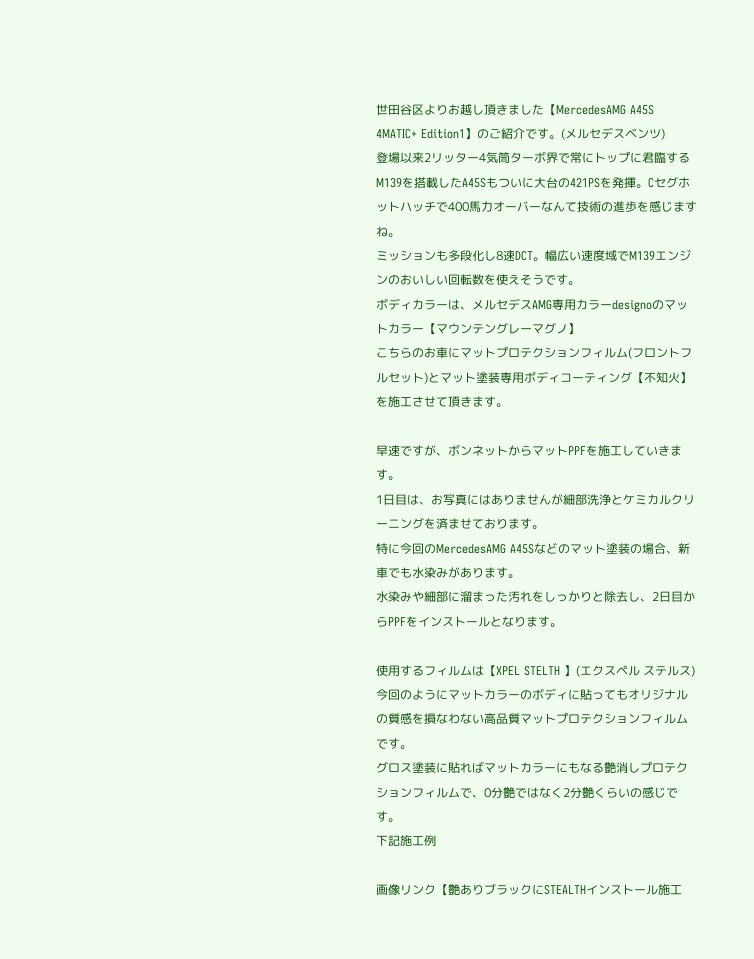世田谷区よりお越し頂きました【MercedesAMG A45S 4MATIC+ Edition1】のご紹介です。(メルセデスベンツ)
登場以来2リッター4気筒ターボ界で常にトップに君臨するM139を搭載したA45Sもついに大台の421PSを発揮。Cセグホットハッチで400馬力オーバーなんて技術の進歩を感じますね。
ミッションも多段化し8速DCT。幅広い速度域でM139エンジンのおいしい回転数を使えそうです。
ボディカラーは、メルセデスAMG専用カラーdesignoのマットカラー【マウンテングレーマグノ】
こちらのお車にマットプロテクションフィルム(フロントフルセット)とマット塗装専用ボディコーティング【不知火】を施工させて頂きます。

早速ですが、ボンネットからマットPPFを施工していきます。
1日目は、お写真にはありませんが細部洗浄とケミカルクリーニングを済ませております。
特に今回のMercedesAMG A45Sなどのマット塗装の場合、新車でも水染みがあります。
水染みや細部に溜まった汚れをしっかりと除去し、2日目からPPFをインストールとなります。

使用するフィルムは【XPEL STELTH 】(エクスペル ステルス)
今回のようにマットカラーのボディに貼ってもオリジナルの質感を損なわない高品質マットプロテクションフィルムです。
グロス塗装に貼ればマットカラーにもなる艶消しプロテクションフィルムで、0分艶ではなく2分艶くらいの感じです。
下記施工例

画像リンク【艶ありブラックにSTEALTHインストール施工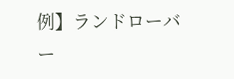例】ランドローバー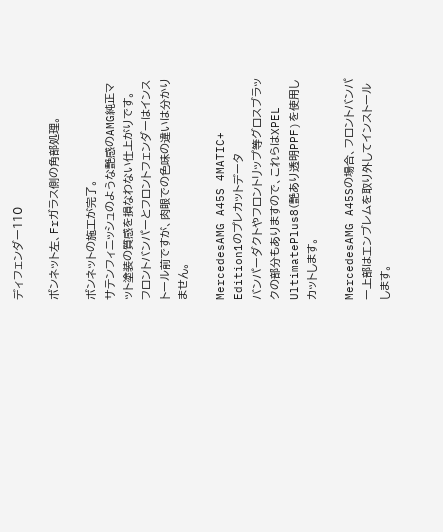ディフェンダー110

ボンネット左、Frガラス側の角部処理。

ボンネットの施工が完了。
サテンフィニッシュのような艶感のAMG純正マット塗装の質感を損なわない仕上がりです。
フロントバンパーとフロントフェンダーはインストール前ですが、肉眼での色味の違いは分かりません。

MercedesAMG A45S 4MATIC+ Edition1のプレカットデータ
バンパーダクトやフロントリップ等グロスブラックの部分もありますので、これらはXPEL UltimatePlus8(艶あり透明PPF)を使用しカットします。

MercedesAMG A45Sの場合、フロントバンパー上部はエンブレムを取り外してインストールします。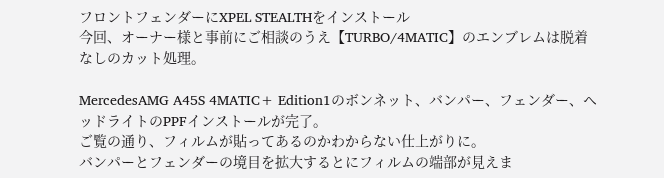フロントフェンダーにXPEL STEALTHをインストール
今回、オーナー様と事前にご相談のうえ【TURBO/4MATIC】のエンブレムは脱着なしのカット処理。

MercedesAMG A45S 4MATIC+ Edition1のボンネット、バンパー、フェンダー、ヘッドライトのPPFインストールが完了。
ご覧の通り、フィルムが貼ってあるのかわからない仕上がりに。
バンパーとフェンダーの境目を拡大するとにフィルムの端部が見えま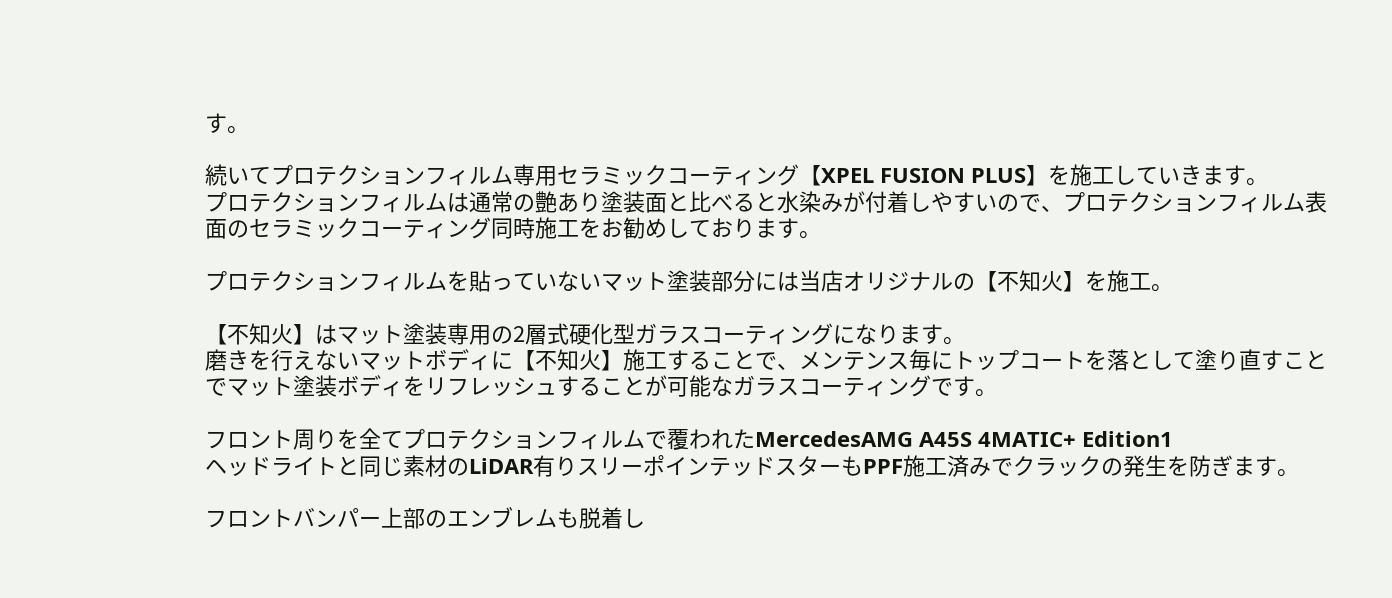す。

続いてプロテクションフィルム専用セラミックコーティング【XPEL FUSION PLUS】を施工していきます。
プロテクションフィルムは通常の艶あり塗装面と比べると水染みが付着しやすいので、プロテクションフィルム表面のセラミックコーティング同時施工をお勧めしております。

プロテクションフィルムを貼っていないマット塗装部分には当店オリジナルの【不知火】を施工。

【不知火】はマット塗装専用の2層式硬化型ガラスコーティングになります。
磨きを行えないマットボディに【不知火】施工することで、メンテンス毎にトップコートを落として塗り直すことでマット塗装ボディをリフレッシュすることが可能なガラスコーティングです。

フロント周りを全てプロテクションフィルムで覆われたMercedesAMG A45S 4MATIC+ Edition1
ヘッドライトと同じ素材のLiDAR有りスリーポインテッドスターもPPF施工済みでクラックの発生を防ぎます。

フロントバンパー上部のエンブレムも脱着し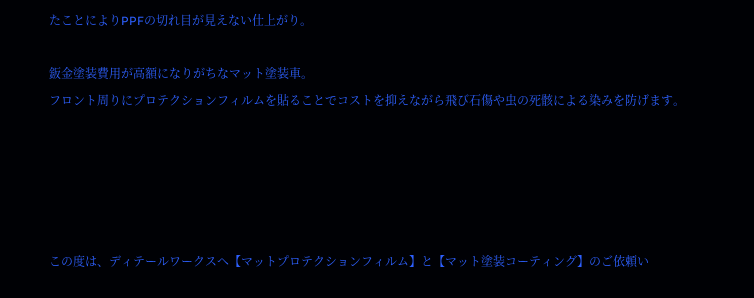たことによりPPFの切れ目が見えない仕上がり。

鈑金塗装費用が高額になりがちなマット塗装車。
フロント周りにプロテクションフィルムを貼ることでコストを抑えながら飛び石傷や虫の死骸による染みを防げます。





この度は、ディテールワークスへ【マットプロテクションフィルム】と【マット塗装コーティング】のご依頼い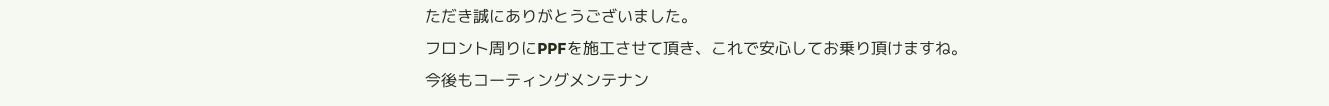ただき誠にありがとうございました。
フロント周りにPPFを施工させて頂き、これで安心してお乗り頂けますね。
今後もコーティングメンテナン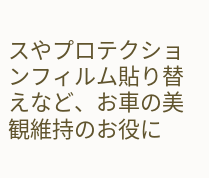スやプロテクションフィルム貼り替えなど、お車の美観維持のお役に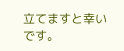立てますと幸いです。